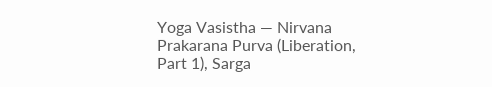Yoga Vasistha — Nirvana Prakarana Purva (Liberation, Part 1), Sarga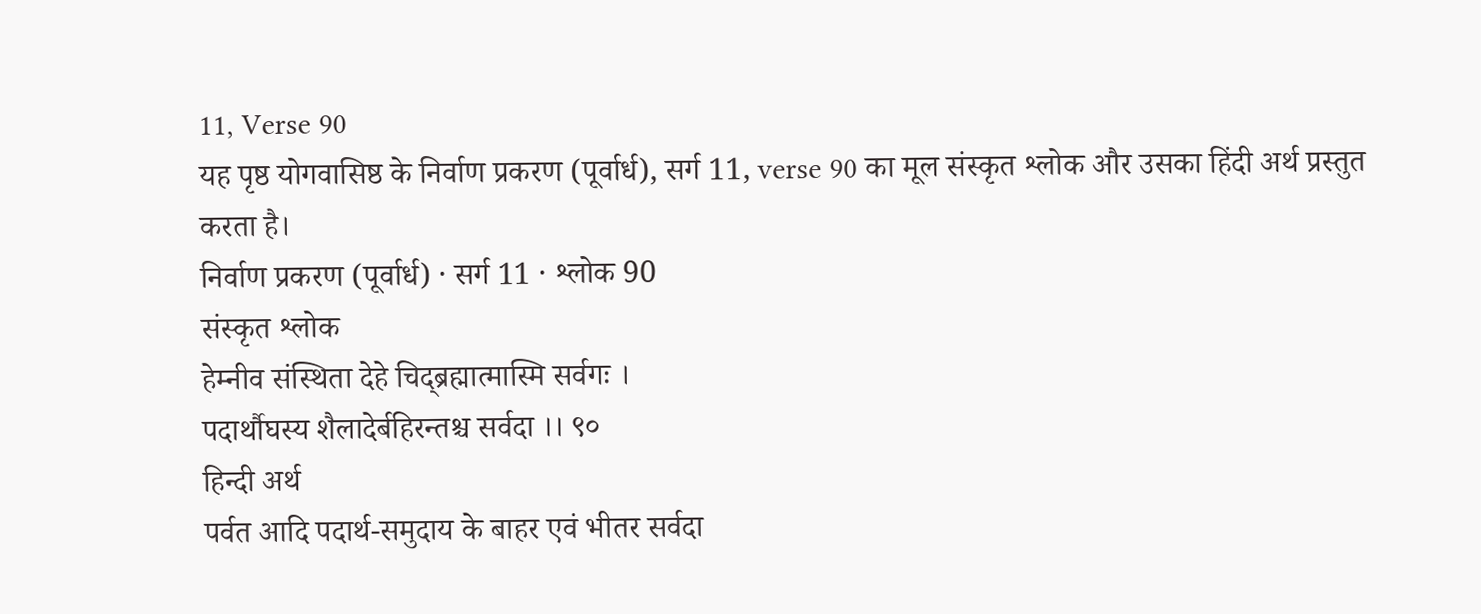11, Verse 90
यह पृष्ठ योगवासिष्ठ के निर्वाण प्रकरण (पूर्वार्ध), सर्ग 11, verse 90 का मूल संस्कृत श्लोक और उसका हिंदी अर्थ प्रस्तुत करता है।
निर्वाण प्रकरण (पूर्वार्ध) · सर्ग 11 · श्लोक 90
संस्कृत श्लोक
हेम्नीव संस्थिता देहे चिद्ब्रह्मात्मास्मि सर्वगः ।
पदार्थौघस्य शैलादेर्बहिरन्तश्च सर्वदा ।। ९०
हिन्दी अर्थ
पर्वत आदि पदार्थ-समुदाय के बाहर एवं भीतर सर्वदा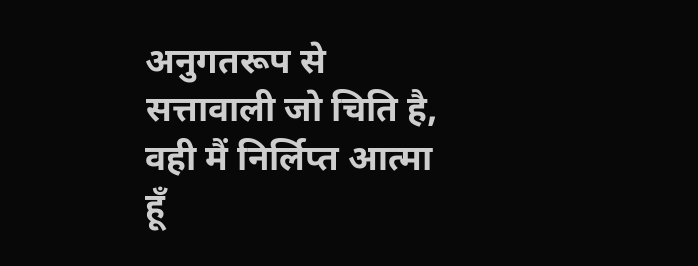अनुगतरूप से सत्तावाली जो चिति है,
वही मैं निर्लिप्त आत्मा हूँ